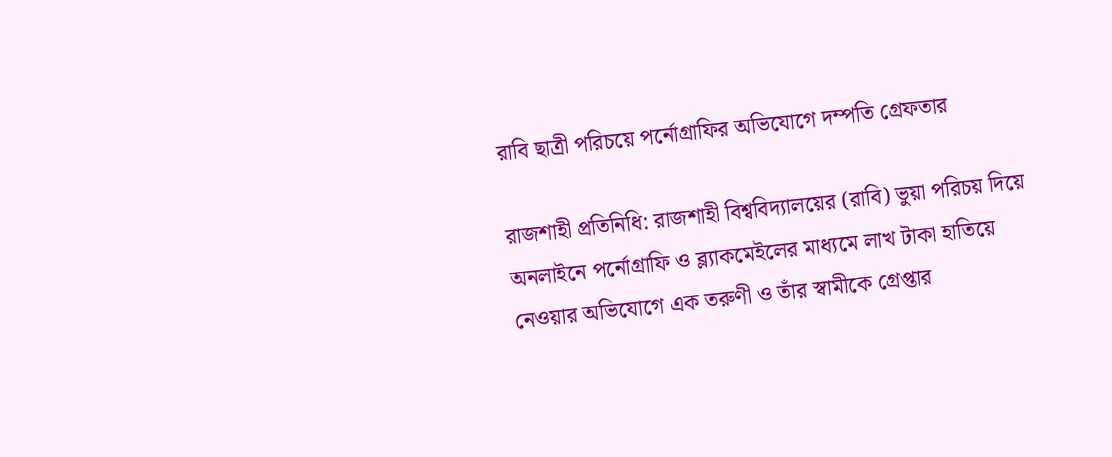রাবি ছাত্রী পরিচয়ে পর্নোগ্রাফির অভিযোগে দম্পতি গ্রেফতার

রাজশাহী প্রতিনিধি: রাজশাহী বিশ্ববিদ্যালয়ের (রাবি) ভুয়া পরিচয় দিয়ে অনলাইনে পর্নোগ্রাফি ও ব্ল্যাকমেইলের মাধ্যমে লাখ টাকা হাতিয়ে নেওয়ার অভিযোগে এক তরুণী ও তাঁর স্বামীকে গ্রেপ্তার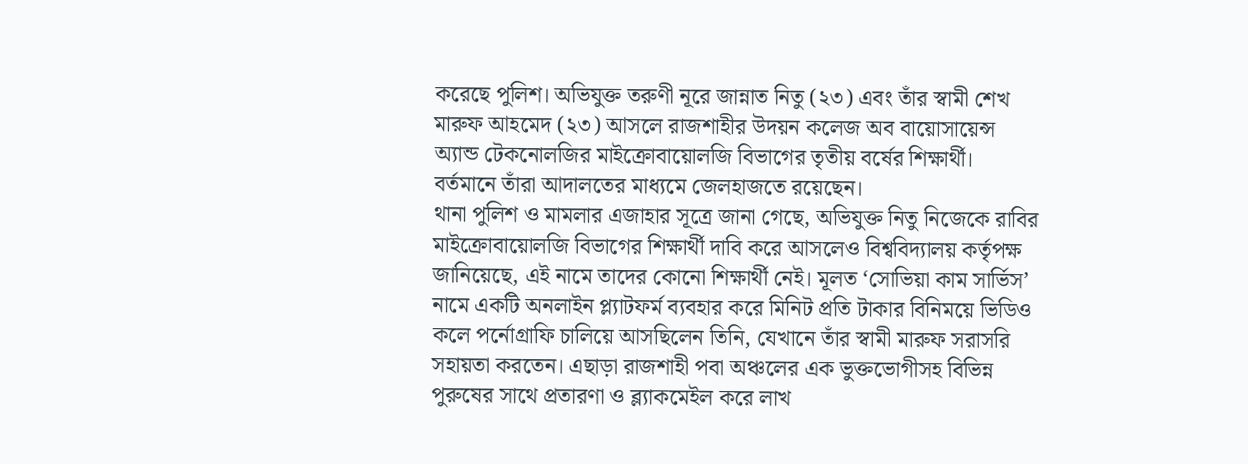করেছে পুলিশ। অভিযুক্ত তরুণী নূরে জান্নাত নিতু (২৩) এবং তাঁর স্বামী শেখ মারুফ আহমেদ (২৩) আসলে রাজশাহীর উদয়ন কলেজ অব বায়োসায়েন্স অ্যান্ড টেকনোলজির মাইক্রোবায়োলজি বিভাগের তৃতীয় বর্ষের শিক্ষার্থী। বর্তমানে তাঁরা আদালতের মাধ্যমে জেলহাজতে রয়েছেন।
থানা পুলিশ ও মামলার এজাহার সূত্রে জানা গেছে, অভিযুক্ত নিতু নিজেকে রাবির মাইক্রোবায়োলজি বিভাগের শিক্ষার্থী দাবি করে আসলেও বিশ্ববিদ্যালয় কর্তৃপক্ষ জানিয়েছে, এই নামে তাদের কোনো শিক্ষার্থী নেই। মূলত ‘সোভিয়া কাম সার্ভিস’ নামে একটি অনলাইন প্ল্যাটফর্ম ব্যবহার করে মিনিট প্রতি টাকার বিনিময়ে ভিডিও কলে পর্নোগ্রাফি চালিয়ে আসছিলেন তিনি, যেখানে তাঁর স্বামী মারুফ সরাসরি সহায়তা করতেন। এছাড়া রাজশাহী পবা অঞ্চলের এক ভুক্তভোগীসহ বিভিন্ন পুরুষের সাথে প্রতারণা ও ব্ল্যাকমেইল করে লাখ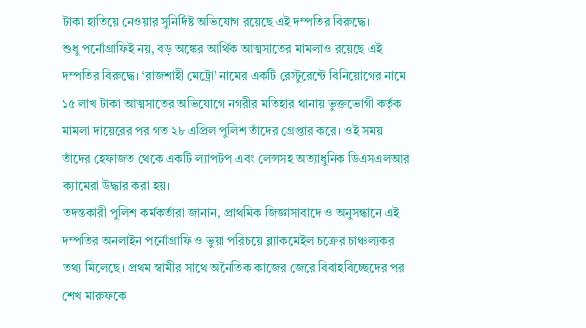টাকা হাতিয়ে নেওয়ার সুনির্দিষ্ট অভিযোগ রয়েছে এই দম্পতির বিরুদ্ধে।
শুধু পর্নোগ্রাফিই নয়, বড় অঙ্কের আর্থিক আত্মসাতের মামলাও রয়েছে এই দম্পতির বিরুদ্ধে। ‘রাজশাহী মেট্রো’ নামের একটি রেস্টুরেন্টে বিনিয়োগের নামে ১৫ লাখ টাকা আত্মসাতের অভিযোগে নগরীর মতিহার থানায় ভুক্তভোগী কর্তৃক মামলা দায়েরের পর গত ২৮ এপ্রিল পুলিশ তাঁদের গ্রেপ্তার করে। ওই সময় তাঁদের হেফাজত থেকে একটি ল্যাপটপ এবং লেন্সসহ অত্যাধুনিক ডিএসএলআর ক্যামেরা উদ্ধার করা হয়।
তদন্তকারী পুলিশ কর্মকর্তারা জানান, প্রাথমিক জিজ্ঞাসাবাদে ও অনুসন্ধানে এই দম্পতির অনলাইন পর্নোগ্রাফি ও ভুয়া পরিচয়ে ব্ল্যাকমেইল চক্রের চাঞ্চল্যকর তথ্য মিলেছে। প্রথম স্বামীর সাথে অনৈতিক কাজের জেরে বিবাহবিচ্ছেদের পর শেখ মারুফকে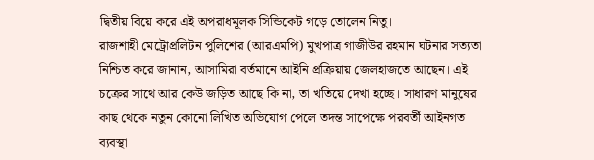দ্বিতীয় বিয়ে করে এই অপরাধমূলক সিন্ডিকেট গড়ে তোলেন নিতু।
রাজশাহী মেট্রোপ্রলিটন পুলিশের (আরএমপি) মুখপাত্র গাজীউর রহমান ঘটনার সত্যতা নিশ্চিত করে জানান, আসামিরা বর্তমানে আইনি প্রক্রিয়ায় জেলহাজতে আছেন। এই চক্রের সাথে আর কেউ জড়িত আছে কি না, তা খতিয়ে দেখা হচ্ছে। সাধারণ মানুষের কাছ থেকে নতুন কোনো লিখিত অভিযোগ পেলে তদন্ত সাপেক্ষে পরবর্তী আইনগত ব্যবস্থা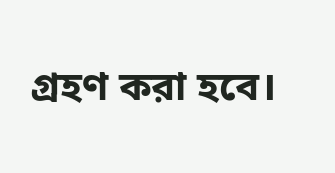গ্রহণ করা হবে।